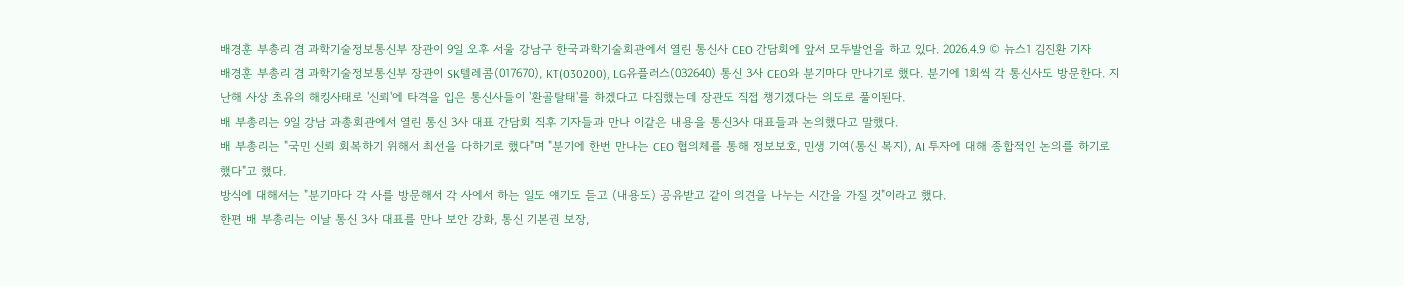배경훈 부총리 겸 과학기술정보통신부 장관이 9일 오후 서울 강남구 한국과학기술회관에서 열린 통신사 CEO 간담회에 앞서 모두발언을 하고 있다. 2026.4.9 © 뉴스1 김진환 기자
배경훈 부총리 겸 과학기술정보통신부 장관이 SK텔레콤(017670), KT(030200), LG유플러스(032640) 통신 3사 CEO와 분기마다 만나기로 했다. 분기에 1회씩 각 통신사도 방문한다. 지난해 사상 초유의 해킹사태로 '신뢰'에 타격을 입은 통신사들이 '환골탈태'를 하겠다고 다짐했는데 장관도 직접 챙기겠다는 의도로 풀이된다.
배 부총리는 9일 강남 과총회관에서 열린 통신 3사 대표 간담회 직후 기자들과 만나 이같은 내용을 통신3사 대표들과 논의했다고 말했다.
배 부총리는 "국민 신뢰 회복하기 위해서 최선을 다하기로 했다"며 "분기에 한번 만나는 CEO 협의체를 통해 정보보호, 민생 기여(통신 복지), AI 투자에 대해 종합적인 논의를 하기로 했다"고 했다.
방식에 대해서는 "분기마다 각 사를 방문해서 각 사에서 하는 일도 얘기도 듣고 (내용도) 공유받고 같이 의견을 나누는 시간을 가질 것"이라고 했다.
한편 배 부총리는 이날 통신 3사 대표를 만나 보안 강화, 통신 기본권 보장,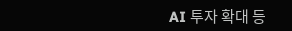AI 투자 확대 등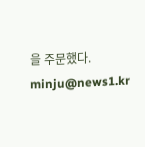을 주문했다.
minju@news1.kr